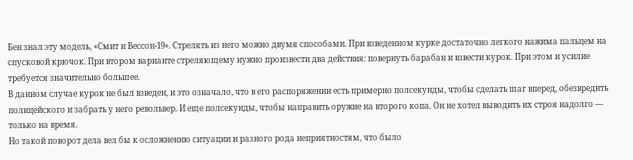Бен знал эту модель, «Смит и Вессон-19». Стрелять из него можно двумя способами. При взведенном курке достаточно легкого нажима пальцем на спусковой крючок. При втором варианте стреляющему нужно произвести два действия: повернуть барабан и взвести курок. При этом и усилие требуется значительно большее.
В данном случае курок не был взведен, и это означало, что в его распоряжении есть примерно полсекунды, чтобы сделать шаг вперед, обезвредить полицейского и забрать у него револьвер. И еще полсекунды, чтобы направить оружие на второго копа. Он не хотел выводить их строя надолго — только на время.
Но такой поворот дела вел бы к осложнению ситуации и разного рода неприятностям, что было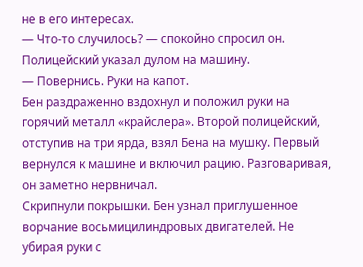не в его интересах.
— Что-то случилось? — спокойно спросил он.
Полицейский указал дулом на машину.
— Повернись. Руки на капот.
Бен раздраженно вздохнул и положил руки на горячий металл «крайслера». Второй полицейский, отступив на три ярда, взял Бена на мушку. Первый вернулся к машине и включил рацию. Разговаривая, он заметно нервничал.
Скрипнули покрышки. Бен узнал приглушенное ворчание восьмицилиндровых двигателей. Не убирая руки с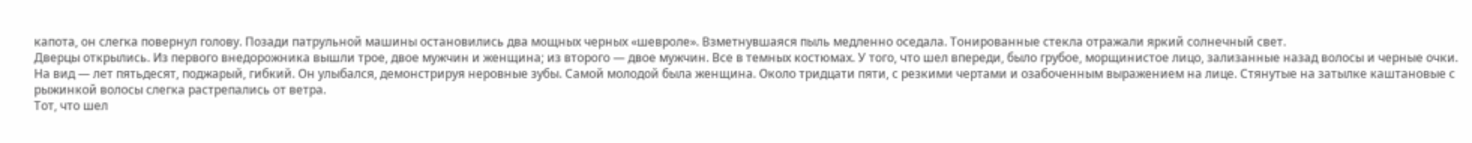капота, он слегка повернул голову. Позади патрульной машины остановились два мощных черных «шевроле». Взметнувшаяся пыль медленно оседала. Тонированные стекла отражали яркий солнечный свет.
Дверцы открылись. Из первого внедорожника вышли трое, двое мужчин и женщина; из второго — двое мужчин. Все в темных костюмах. У того, что шел впереди, было грубое, морщинистое лицо, зализанные назад волосы и черные очки. На вид — лет пятьдесят, поджарый, гибкий. Он улыбался, демонстрируя неровные зубы. Самой молодой была женщина. Около тридцати пяти, с резкими чертами и озабоченным выражением на лице. Стянутые на затылке каштановые с рыжинкой волосы слегка растрепались от ветра.
Тот, что шел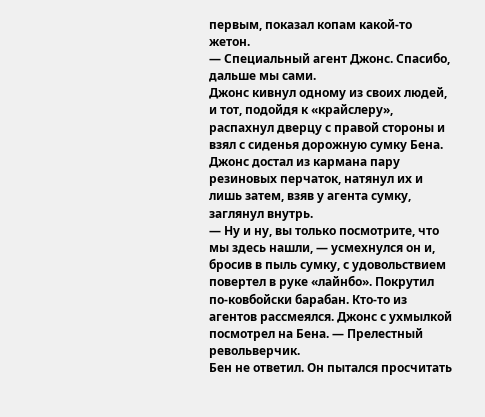первым, показал копам какой-то жетон.
— Специальный агент Джонс. Спасибо, дальше мы сами.
Джонс кивнул одному из своих людей, и тот, подойдя к «крайслеру», распахнул дверцу с правой стороны и взял с сиденья дорожную сумку Бена. Джонс достал из кармана пару резиновых перчаток, натянул их и лишь затем, взяв у агента сумку, заглянул внутрь.
— Ну и ну, вы только посмотрите, что мы здесь нашли, — усмехнулся он и, бросив в пыль сумку, с удовольствием повертел в руке «лайнбо». Покрутил по-ковбойски барабан. Кто-то из агентов рассмеялся. Джонс с ухмылкой посмотрел на Бена. — Прелестный револьверчик.
Бен не ответил. Он пытался просчитать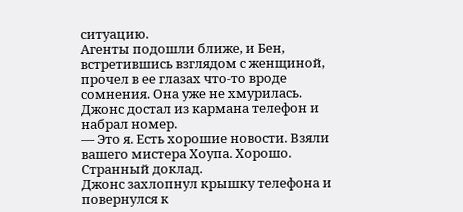ситуацию.
Агенты подошли ближе, и Бен, встретившись взглядом с женщиной, прочел в ее глазах что-то вроде сомнения. Она уже не хмурилась.
Джонс достал из кармана телефон и набрал номер.
— Это я. Есть хорошие новости. Взяли вашего мистера Хоупа. Хорошо.
Странный доклад.
Джонс захлопнул крышку телефона и повернулся к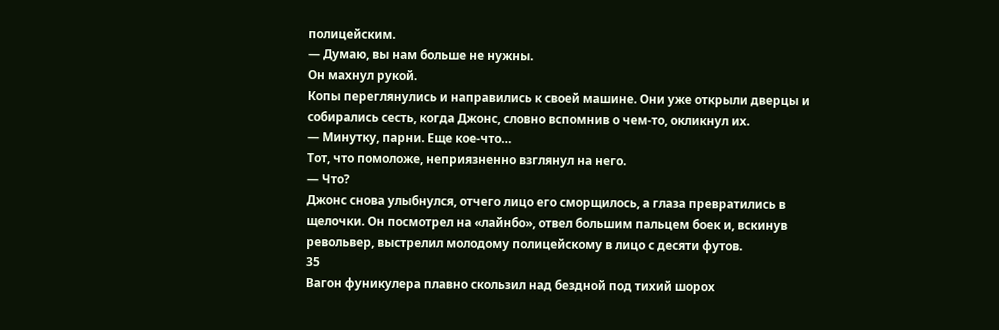полицейским.
— Думаю, вы нам больше не нужны.
Он махнул рукой.
Копы переглянулись и направились к своей машине. Они уже открыли дверцы и собирались сесть, когда Джонс, словно вспомнив о чем-то, окликнул их.
— Минутку, парни. Еще кое-что…
Тот, что помоложе, неприязненно взглянул на него.
— Что?
Джонс снова улыбнулся, отчего лицо его сморщилось, а глаза превратились в щелочки. Он посмотрел на «лайнбо», отвел большим пальцем боек и, вскинув револьвер, выстрелил молодому полицейскому в лицо с десяти футов.
35
Вагон фуникулера плавно скользил над бездной под тихий шорох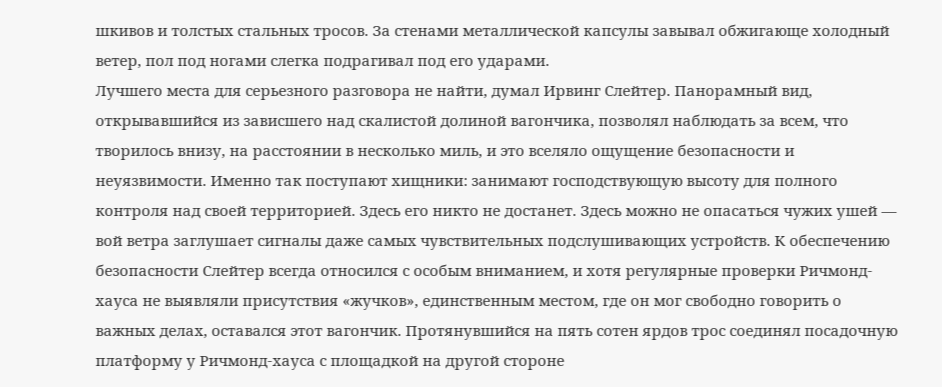шкивов и толстых стальных тросов. За стенами металлической капсулы завывал обжигающе холодный ветер, пол под ногами слегка подрагивал под его ударами.
Лучшего места для серьезного разговора не найти, думал Ирвинг Слейтер. Панорамный вид, открывавшийся из зависшего над скалистой долиной вагончика, позволял наблюдать за всем, что творилось внизу, на расстоянии в несколько миль, и это вселяло ощущение безопасности и неуязвимости. Именно так поступают хищники: занимают господствующую высоту для полного контроля над своей территорией. Здесь его никто не достанет. Здесь можно не опасаться чужих ушей — вой ветра заглушает сигналы даже самых чувствительных подслушивающих устройств. К обеспечению безопасности Слейтер всегда относился с особым вниманием, и хотя регулярные проверки Ричмонд-хауса не выявляли присутствия «жучков», единственным местом, где он мог свободно говорить о важных делах, оставался этот вагончик. Протянувшийся на пять сотен ярдов трос соединял посадочную платформу у Ричмонд-хауса с площадкой на другой стороне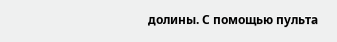долины. С помощью пульта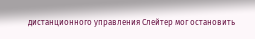дистанционного управления Слейтер мог остановить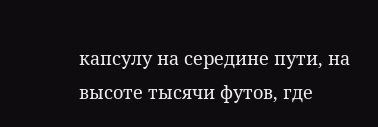капсулу на середине пути, на высоте тысячи футов, где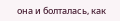она и болталась, как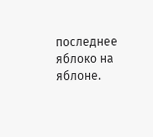последнее яблоко на яблоне.